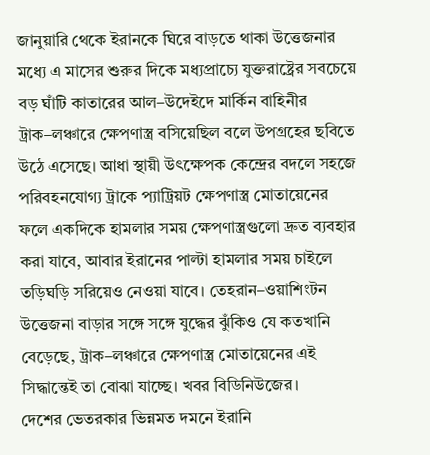জানুয়ারি থেকে ইরানকে ঘিরে বাড়তে থাকা উত্তেজনার মধ্যে এ মাসের শুরুর দিকে মধ্যপ্রাচ্যে যুক্তরাষ্ট্রের সবচেয়ে বড় ঘাঁটি কাতারের আল–উদেইদে মার্কিন বাহিনীর ট্রাক–লঞ্চারে ক্ষেপণাস্ত্র বসিয়েছিল বলে উপগ্রহের ছবিতে উঠে এসেছে। আধা স্থায়ী উৎক্ষেপক কেন্দ্রের বদলে সহজে পরিবহনযোগ্য ট্রাকে প্যাট্রিয়ট ক্ষেপণাস্ত্র মোতায়েনের ফলে একদিকে হামলার সময় ক্ষেপণাস্ত্রগুলো দ্রুত ব্যবহার করা যাবে, আবার ইরানের পাল্টা হামলার সময় চাইলে তড়িঘড়ি সরিয়েও নেওয়া যাবে। তেহরান–ওয়াশিংটন উত্তেজনা বাড়ার সঙ্গে সঙ্গে যুদ্ধের ঝুঁকিও যে কতখানি বেড়েছে, ট্রাক–লঞ্চারে ক্ষেপণাস্ত্র মোতায়েনের এই সিদ্ধান্তেই তা বোঝা যাচ্ছে। খবর বিডিনিউজের।
দেশের ভেতরকার ভিন্নমত দমনে ইরানি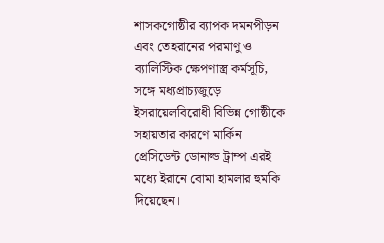শাসকগোষ্ঠীর ব্যাপক দমনপীড়ন এবং তেহরানের পরমাণু ও ব্যালিস্টিক ক্ষেপণাস্ত্র কর্মসূচি, সঙ্গে মধ্যপ্রাচ্যজুড়ে ইসরায়েলবিরোধী বিভিন্ন গোষ্ঠীকে সহায়তার কারণে মার্কিন প্রেসিডেন্ট ডোনাল্ড ট্রাম্প এরই মধ্যে ইরানে বোমা হামলার হুমকি দিয়েছেন।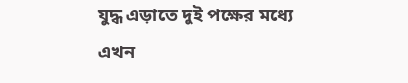যুদ্ধ এড়াতে দুই পক্ষের মধ্যে এখন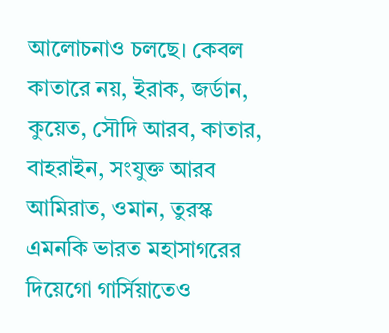আলোচনাও চলছে। কেবল কাতারে নয়, ইরাক, জর্ডান, কুয়েত, সৌদি আরব, কাতার, বাহরাইন, সংযুক্ত আরব আমিরাত, ওমান, তুরস্ক এমনকি ভারত মহাসাগরের দিয়েগো গার্সিয়াতেও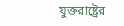যুক্তরাষ্ট্রের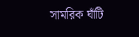সামরিক ঘাঁটি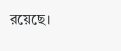রয়েছে।